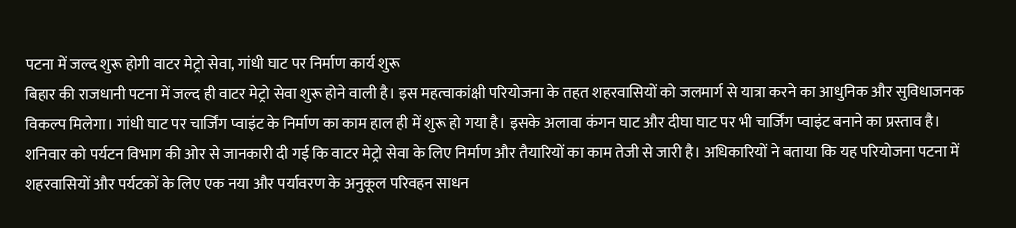पटना में जल्द शुरू होगी वाटर मेट्रो सेवा, गांधी घाट पर निर्माण कार्य शुरू
बिहार की राजधानी पटना में जल्द ही वाटर मेट्रो सेवा शुरू होने वाली है। इस महत्वाकांक्षी परियोजना के तहत शहरवासियों को जलमार्ग से यात्रा करने का आधुनिक और सुविधाजनक विकल्प मिलेगा। गांधी घाट पर चार्जिंग प्वाइंट के निर्माण का काम हाल ही में शुरू हो गया है। इसके अलावा कंगन घाट और दीघा घाट पर भी चार्जिंग प्वाइंट बनाने का प्रस्ताव है।
शनिवार को पर्यटन विभाग की ओर से जानकारी दी गई कि वाटर मेट्रो सेवा के लिए निर्माण और तैयारियों का काम तेजी से जारी है। अधिकारियों ने बताया कि यह परियोजना पटना में शहरवासियों और पर्यटकों के लिए एक नया और पर्यावरण के अनुकूल परिवहन साधन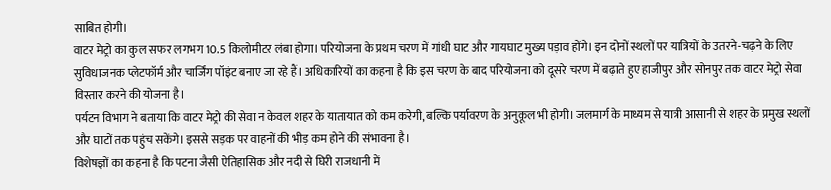साबित होगी।
वाटर मेट्रो का कुल सफर लगभग 10.5 किलोमीटर लंबा होगा। परियोजना के प्रथम चरण में गांधी घाट और गायघाट मुख्य पड़ाव होंगे। इन दोनों स्थलों पर यात्रियों के उतरने-चढ़ने के लिए सुविधाजनक प्लेटफॉर्म और चार्जिंग पॉइंट बनाए जा रहे हैं। अधिकारियों का कहना है कि इस चरण के बाद परियोजना को दूसरे चरण में बढ़ाते हुए हाजीपुर और सोनपुर तक वाटर मेट्रो सेवा विस्तार करने की योजना है।
पर्यटन विभाग ने बताया कि वाटर मेट्रो की सेवा न केवल शहर के यातायात को कम करेगी, बल्कि पर्यावरण के अनुकूल भी होगी। जलमार्ग के माध्यम से यात्री आसानी से शहर के प्रमुख स्थलों और घाटों तक पहुंच सकेंगे। इससे सड़क पर वाहनों की भीड़ कम होने की संभावना है।
विशेषज्ञों का कहना है कि पटना जैसी ऐतिहासिक और नदी से घिरी राजधानी में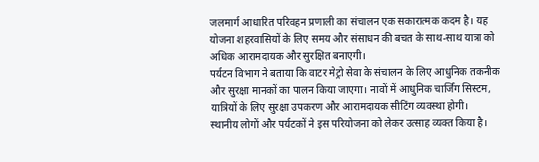जलमार्ग आधारित परिवहन प्रणाली का संचालन एक सकारात्मक कदम है। यह योजना शहरवासियों के लिए समय और संसाधन की बचत के साथ-साथ यात्रा को अधिक आरामदायक और सुरक्षित बनाएगी।
पर्यटन विभाग ने बताया कि वाटर मेट्रो सेवा के संचालन के लिए आधुनिक तकनीक और सुरक्षा मानकों का पालन किया जाएगा। नावों में आधुनिक चार्जिंग सिस्टम, यात्रियों के लिए सुरक्षा उपकरण और आरामदायक सीटिंग व्यवस्था होगी।
स्थानीय लोगों और पर्यटकों ने इस परियोजना को लेकर उत्साह व्यक्त किया है।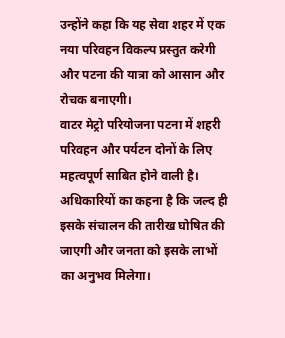उन्होंने कहा कि यह सेवा शहर में एक नया परिवहन विकल्प प्रस्तुत करेगी और पटना की यात्रा को आसान और रोचक बनाएगी।
वाटर मेट्रो परियोजना पटना में शहरी परिवहन और पर्यटन दोनों के लिए महत्वपूर्ण साबित होने वाली है। अधिकारियों का कहना है कि जल्द ही इसके संचालन की तारीख घोषित की जाएगी और जनता को इसके लाभों का अनुभव मिलेगा।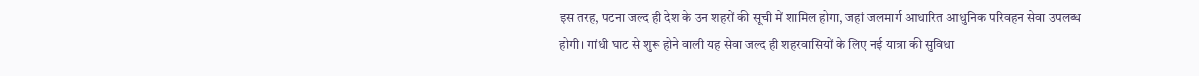इस तरह, पटना जल्द ही देश के उन शहरों की सूची में शामिल होगा, जहां जलमार्ग आधारित आधुनिक परिवहन सेवा उपलब्ध होगी। गांधी घाट से शुरू होने वाली यह सेवा जल्द ही शहरवासियों के लिए नई यात्रा की सुविधा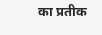का प्रतीक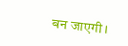बन जाएगी।